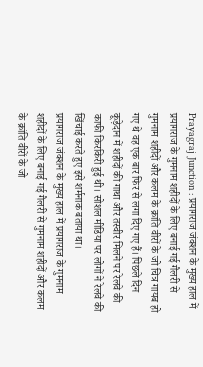Prayagraj Junction : प्रयागराज जंक्शन के मुख्य हाल में प्रयागराज के गुमनाम शहीदों के लिए बनाई गई गैलरी से गुमनाम शहीदों और कलम के क्रांति वीरों के जो चित्र गायब हो गए थे वह एक बार फिर से लगा दिए गए हैं। पिछले दिन कूड़ेदान में शहीदों की गाथा और तस्वीर मिलने पर रेलवे की काफी किरकिरी हुई थी। सोशल मीडिया पर लोगों ने रेलवे की खिंचाई करते हुए इसे शर्मनाक बताया था।
प्रयागराज जंक्शन के मुख्य हाल में प्रयागराज के गुमनाम शहीदों के लिए बनाई गई गैलरी से गुमनाम शहीदों और कलम के क्रांति वीरों के जो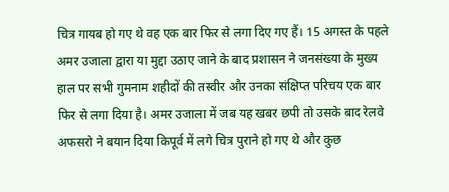चित्र गायब हो गए थे वह एक बार फिर से लगा दिए गए हैं। 15 अगस्त के पहले अमर उजाला द्वारा या मुद्दा उठाए जाने के बाद प्रशासन ने जनसंख्या के मुख्य हाल पर सभी गुमनाम शहीदों की तस्वीर और उनका संक्षिप्त परिचय एक बार फिर से लगा दिया है। अमर उजाला में जब यह खबर छपी तो उसके बाद रेलवे अफसरो ने बयान दिया किपूर्व में लगे चित्र पुराने हो गए थे और कुछ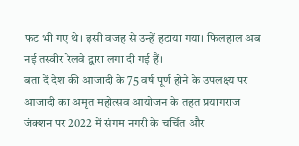फट भी गए थे। इसी वजह से उन्हें हटाया गया। फिलहाल अब नई तस्वीर रेलवे द्वारा लगा दी गई हैं।
बता दें देश की आजादी के 75 वर्ष पूर्ण होने के उपलक्ष्य पर आजादी का अमृत महोत्सव आयोजन के तहत प्रयागराज जंक्शन पर 2022 में संगम नगरी के चर्चित और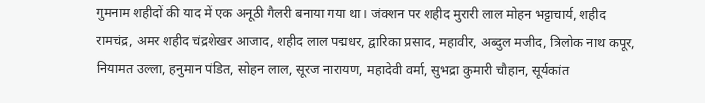गुमनाम शहीदों की याद में एक अनूठी गैलरी बनाया गया था। जंक्शन पर शहीद मुरारी लाल मोहन भट्टाचार्य, शहीद रामचंद्र, अमर शहीद चंद्रशेखर आजाद, शहीद लाल पद्मधर, द्वारिका प्रसाद, महावीर, अब्दुल मजीद, त्रिलोक नाथ कपूर, नियामत उल्ला, हनुमान पंडित, सोहन लाल, सूरज नारायण, महादेवी वर्मा, सुभद्रा कुमारी चौहान, सूर्यकांत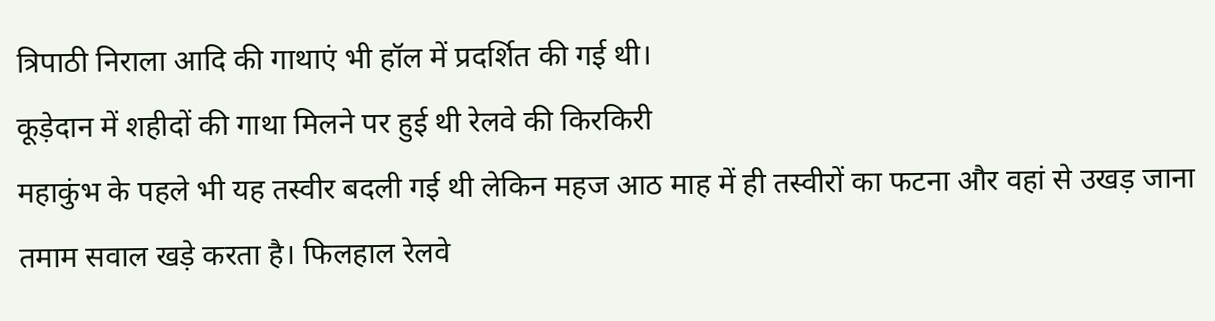त्रिपाठी निराला आदि की गाथाएं भी हॉल में प्रदर्शित की गई थी।
कूड़ेदान में शहीदों की गाथा मिलने पर हुई थी रेलवे की किरकिरी
महाकुंभ के पहले भी यह तस्वीर बदली गई थी लेकिन महज आठ माह में ही तस्वीरों का फटना और वहां से उखड़ जाना तमाम सवाल खड़े करता है। फिलहाल रेलवे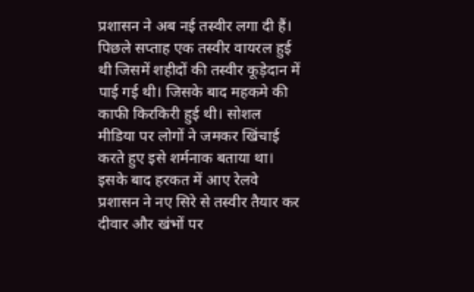प्रशासन ने अब नई तस्वीर लगा दी हैं। पिछले सप्ताह एक तस्वीर वायरल हुई थी जिसमें शहीदों की तस्वीर कूड़ेदान में पाई गई थी। जिसके बाद महकमे की काफी किरकिरी हुई थी। सोशल मीडिया पर लोगों ने जमकर खिंचाई करते हुए इसे शर्मनाक बताया था। इसके बाद हरकत में आए रेलवे प्रशासन ने नए सिरे से तस्वीर तैयार कर दीवार और खंभों पर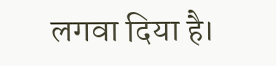लगवा दिया है।